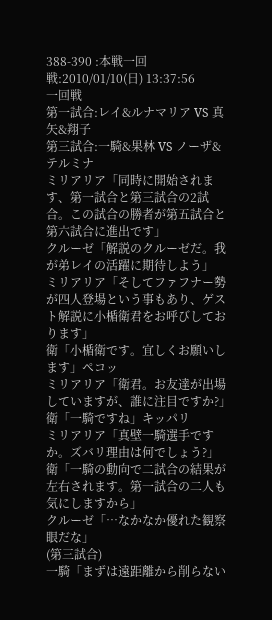388-390 :本戦一回戦:2010/01/10(日) 13:37:56
一回戦
第一試合:レイ&ルナマリア VS 真矢&翔子
第三試合:一騎&果林 VS ノーザ&
テルミナ
ミリアリア「同時に開始されます、第一試合と第三試合の2試合。この試合の勝者が第五試合と第六試合に進出です」
クルーゼ「解説のクルーゼだ。我が弟レイの活躍に期待しよう」
ミリアリア「そしてファフナー勢が四人登場という事もあり、ゲスト解説に小楯衛君をお呼びしております」
衛「小楯衛です。宜しくお願いします」ペコッ
ミリアリア「衛君。お友達が出場していますが、誰に注目ですか?」
衛「一騎ですね」キッパリ
ミリアリア「真壁一騎選手ですか。ズバリ理由は何でしょう?」
衛「一騎の動向で二試合の結果が左右されます。第一試合の二人も気にしますから」
クルーゼ「…なかなか優れた観察眼だな」
(第三試合)
一騎「まずは遠距離から削らない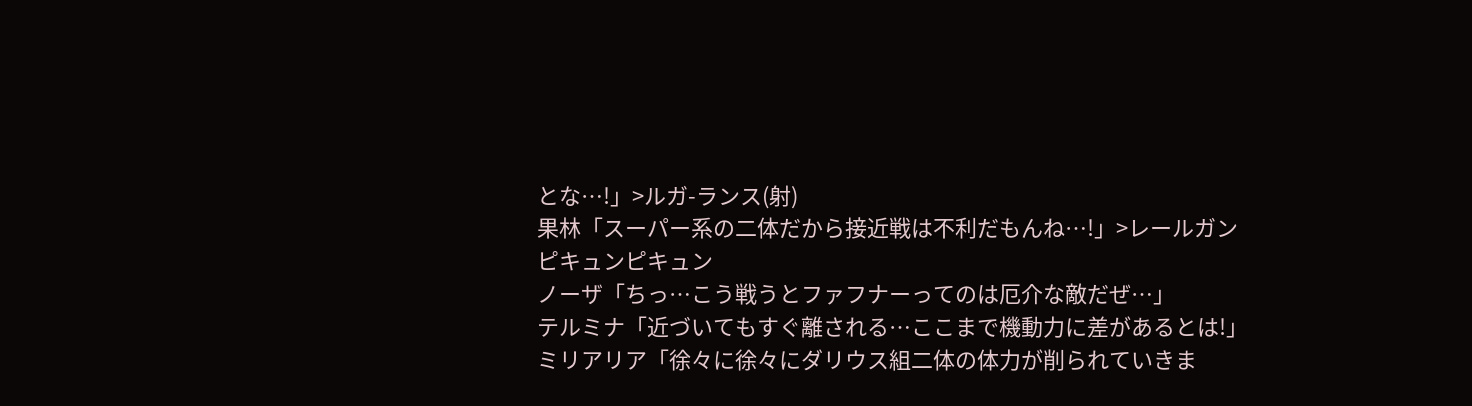とな…!」>ルガ-ランス(射)
果林「スーパー系の二体だから接近戦は不利だもんね…!」>レールガン
ピキュンピキュン
ノーザ「ちっ…こう戦うとファフナーってのは厄介な敵だぜ…」
テルミナ「近づいてもすぐ離される…ここまで機動力に差があるとは!」
ミリアリア「徐々に徐々にダリウス組二体の体力が削られていきま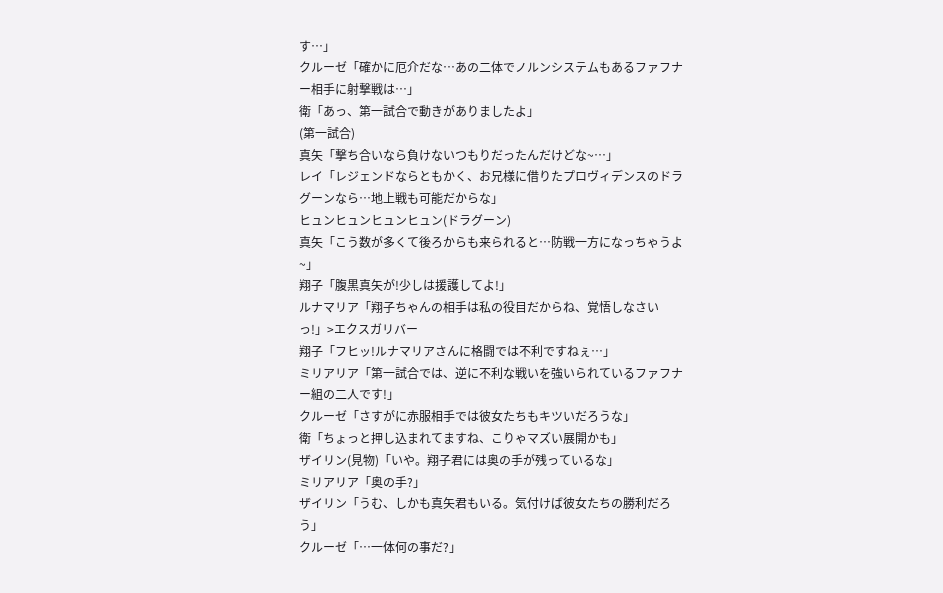す…」
クルーゼ「確かに厄介だな…あの二体でノルンシステムもあるファフナー相手に射撃戦は…」
衛「あっ、第一試合で動きがありましたよ」
(第一試合)
真矢「撃ち合いなら負けないつもりだったんだけどな~…」
レイ「レジェンドならともかく、お兄様に借りたプロヴィデンスのドラグーンなら…地上戦も可能だからな」
ヒュンヒュンヒュンヒュン(ドラグーン)
真矢「こう数が多くて後ろからも来られると…防戦一方になっちゃうよ~」
翔子「腹黒真矢が!少しは援護してよ!」
ルナマリア「翔子ちゃんの相手は私の役目だからね、覚悟しなさいっ!」>エクスガリバー
翔子「フヒッ!ルナマリアさんに格闘では不利ですねぇ…」
ミリアリア「第一試合では、逆に不利な戦いを強いられているファフナー組の二人です!」
クルーゼ「さすがに赤服相手では彼女たちもキツいだろうな」
衛「ちょっと押し込まれてますね、こりゃマズい展開かも」
ザイリン(見物)「いや。翔子君には奥の手が残っているな」
ミリアリア「奥の手?」
ザイリン「うむ、しかも真矢君もいる。気付けば彼女たちの勝利だろう」
クルーゼ「…一体何の事だ?」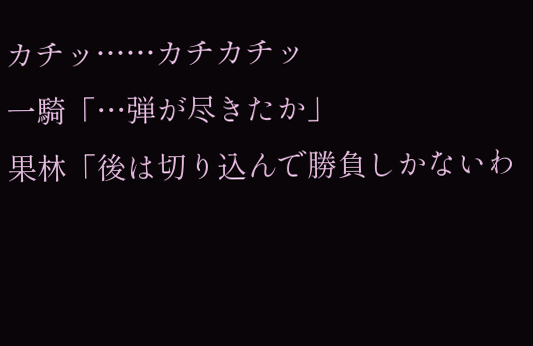カチッ……カチカチッ
一騎「…弾が尽きたか」
果林「後は切り込んで勝負しかないわ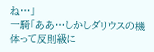ね…」
一騎「ああ…しかしダリウスの機体って反則級に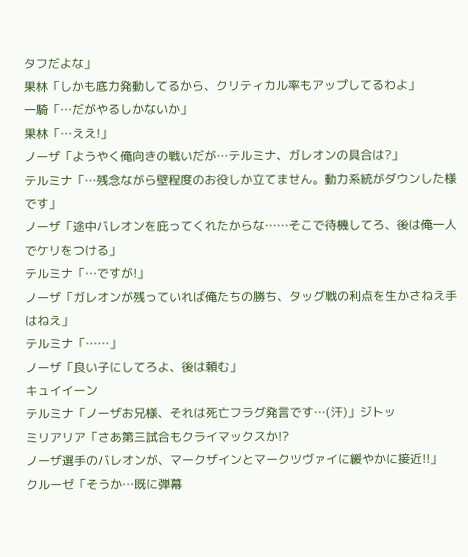タフだよな」
果林「しかも底力発動してるから、クリティカル率もアップしてるわよ」
一騎「…だがやるしかないか」
果林「…ええ!」
ノーザ「ようやく俺向きの戦いだが…テルミナ、ガレオンの具合は?」
テルミナ「…残念ながら壁程度のお役しか立てません。動力系統がダウンした様です」
ノーザ「途中バレオンを庇ってくれたからな……そこで待機してろ、後は俺一人でケリをつける」
テルミナ「…ですが!」
ノーザ「ガレオンが残っていれば俺たちの勝ち、タッグ戦の利点を生かさねえ手はねえ」
テルミナ「……」
ノーザ「良い子にしてろよ、後は頼む」
キュイイーン
テルミナ「ノーザお兄様、それは死亡フラグ発言です…(汗)」ジトッ
ミリアリア「さあ第三試合もクライマックスか!?
ノーザ選手のバレオンが、マークザインとマークツヴァイに緩やかに接近!!」
クルーゼ「そうか…既に弾幕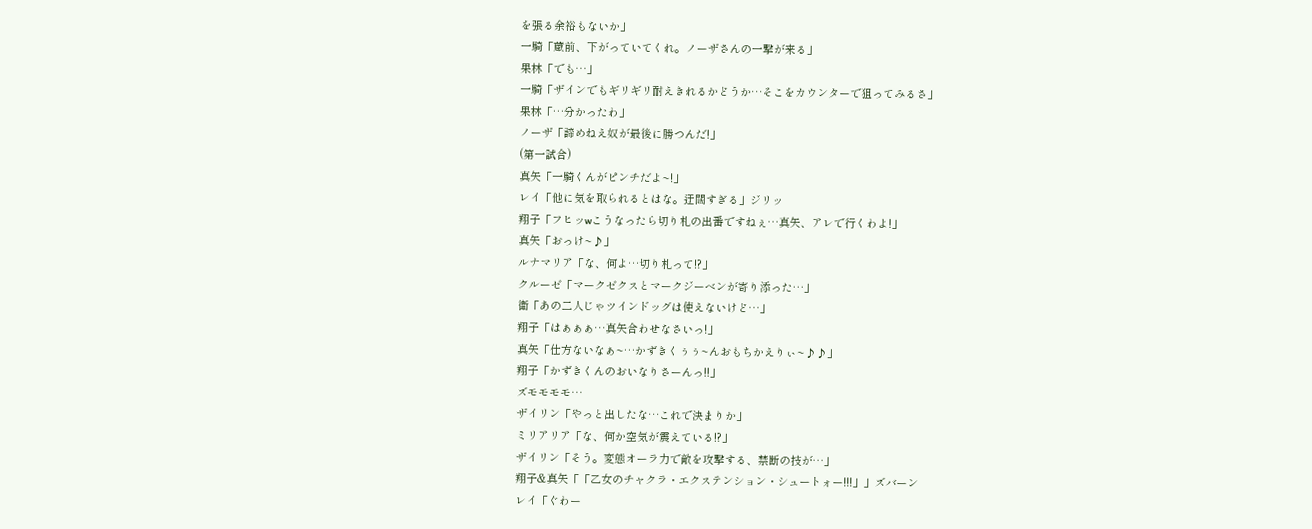を張る余裕もないか」
一騎「蔵前、下がっていてくれ。ノーザさんの一撃が来る」
果林「でも…」
一騎「ザインでもギリギリ耐えきれるかどうか…そこをカウンターで狙ってみるさ」
果林「…分かったわ」
ノーザ「諦めねえ奴が最後に勝つんだ!」
(第一試合)
真矢「一騎くんがピンチだよ~!」
レイ「他に気を取られるとはな。迂闊すぎる」ジリッ
翔子「フヒッwこうなったら切り札の出番ですねぇ…真矢、アレで行くわよ!」
真矢「おっけ~♪」
ルナマリア「な、何よ…切り札って!?」
クルーゼ「マークゼクスとマークジーベンが寄り添った…」
衛「あの二人じゃツインドッグは使えないけど…」
翔子「はぁぁぁ…真矢合わせなさいっ!」
真矢「仕方ないなぁ~…かずきくぅぅ~んおもちかえりぃ~♪♪」
翔子「かずきくんのおいなりさーんっ!!」
ズモモモモ…
ザイリン「やっと出したな…これで決まりか」
ミリアリア「な、何か空気が震えている!?」
ザイリン「そう。変態オーラ力で敵を攻撃する、禁断の技が…」
翔子&真矢「「乙女のチャクラ・エクステンション・シュートォー!!!」」ズバーン
レイ「ぐわー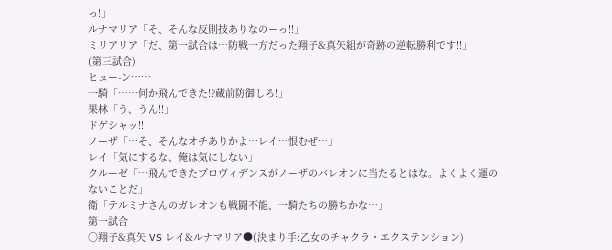っ!」
ルナマリア「そ、そんな反則技ありなのーっ!!」
ミリアリア「だ、第一試合は…防戦一方だった翔子&真矢組が奇跡の逆転勝利です!!」
(第三試合)
ヒュー-ン……
一騎「……何か飛んできた!?蔵前防御しろ!」
果林「う、うん!!」
ドゲシャッ!!
ノーザ「…そ、そんなオチありかよ…レイ…恨むぜ…」
レイ「気にするな、俺は気にしない」
クルーゼ「…飛んできたプロヴィデンスがノーザのバレオンに当たるとはな。よくよく運のないことだ」
衛「テルミナさんのガレオンも戦闘不能、一騎たちの勝ちかな…」
第一試合
○翔子&真矢 VS レイ&ルナマリア●(決まり手:乙女のチャクラ・エクステンション)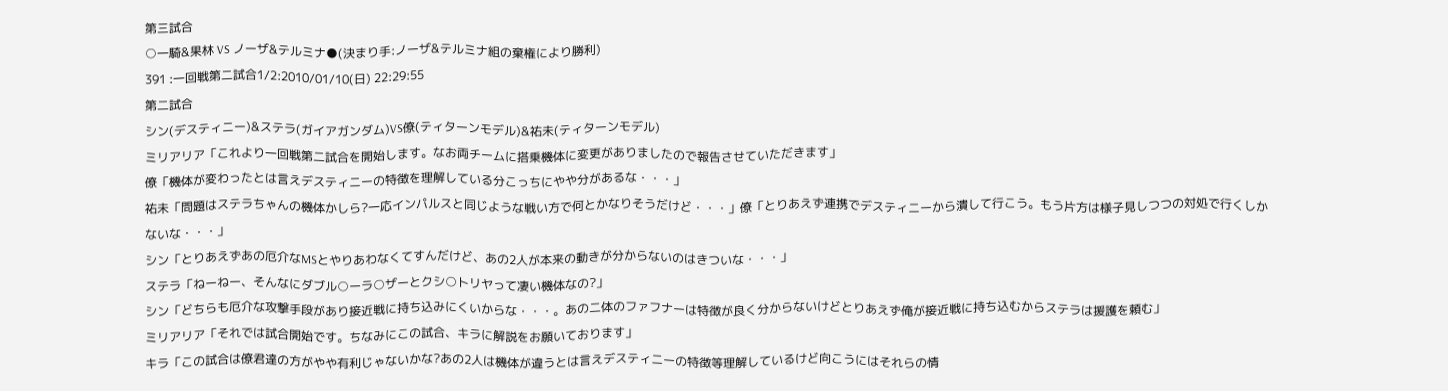第三試合
○一騎&果林 VS ノーザ&テルミナ●(決まり手:ノーザ&テルミナ組の棄権により勝利)
391 :一回戦第二試合1/2:2010/01/10(日) 22:29:55
第二試合
シン(デスティニー)&ステラ(ガイアガンダム)VS僚(ティターンモデル)&祐未(ティターンモデル)
ミリアリア「これより一回戦第二試合を開始します。なお両チームに搭乗機体に変更がありましたので報告させていただきます」
僚「機体が変わったとは言えデスティニーの特徴を理解している分こっちにやや分があるな・・・」
祐未「問題はステラちゃんの機体かしら?一応インパルスと同じような戦い方で何とかなりそうだけど・・・」僚「とりあえず連携でデスティニーから潰して行こう。もう片方は様子見しつつの対処で行くしかないな・・・」
シン「とりあえずあの厄介なMSとやりあわなくてすんだけど、あの2人が本来の動きが分からないのはきついな・・・」
ステラ「ねーねー、そんなにダブル○ーラ○ザーとクシ○トリヤって凄い機体なの?」
シン「どちらも厄介な攻撃手段があり接近戦に持ち込みにくいからな・・・。あの二体のファフナーは特徴が良く分からないけどとりあえず俺が接近戦に持ち込むからステラは援護を頼む」
ミリアリア「それでは試合開始です。ちなみにこの試合、キラに解説をお願いております」
キラ「この試合は僚君達の方がやや有利じゃないかな?あの2人は機体が違うとは言えデスティニーの特徴等理解しているけど向こうにはそれらの情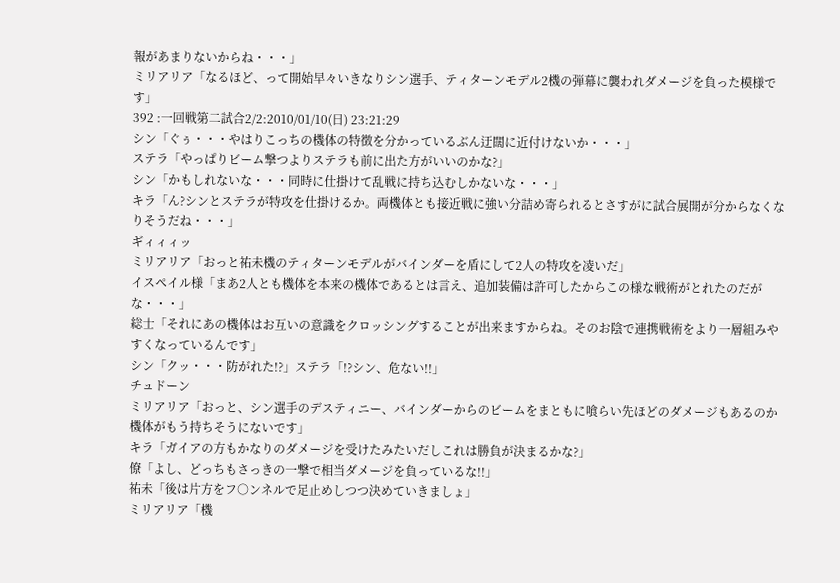報があまりないからね・・・」
ミリアリア「なるほど、って開始早々いきなりシン選手、ティターンモデル2機の弾幕に襲われダメージを負った模様です」
392 :一回戦第二試合2/2:2010/01/10(日) 23:21:29
シン「ぐぅ・・・やはりこっちの機体の特徴を分かっているぶん迂闊に近付けないか・・・」
ステラ「やっぱりビーム撃つよりステラも前に出た方がいいのかな?」
シン「かもしれないな・・・同時に仕掛けて乱戦に持ち込むしかないな・・・」
キラ「ん?シンとステラが特攻を仕掛けるか。両機体とも接近戦に強い分詰め寄られるとさすがに試合展開が分からなくなりそうだね・・・」
ギィィィッ
ミリアリア「おっと祐未機のティターンモデルがバインダーを盾にして2人の特攻を凌いだ」
イスペイル様「まあ2人とも機体を本来の機体であるとは言え、追加装備は許可したからこの様な戦術がとれたのだがな・・・」
総士「それにあの機体はお互いの意識をクロッシングすることが出来ますからね。そのお陰で連携戦術をより一層組みやすくなっているんです」
シン「クッ・・・防がれた!?」ステラ「!?シン、危ない!!」
チュドーン
ミリアリア「おっと、シン選手のデスティニー、バインダーからのビームをまともに喰らい先ほどのダメージもあるのか機体がもう持ちそうにないです」
キラ「ガイアの方もかなりのダメージを受けたみたいだしこれは勝負が決まるかな?」
僚「よし、どっちもさっきの一撃で相当ダメージを負っているな!!」
祐未「後は片方をフ○ンネルで足止めしつつ決めていきましょ」
ミリアリア「機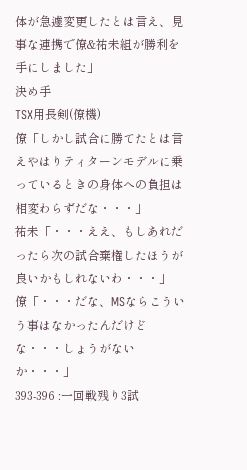体が急遽変更したとは言え、見事な連携で僚&祐未組が勝利を手にしました」
決め手
TSX用長剣(僚機)
僚「しかし試合に勝てたとは言えやはりティターンモデルに乗っているときの身体への負担は相変わらずだな・・・」
祐未「・・・ええ、もしあれだったら次の試合棄権したほうが良いかもしれないわ・・・」
僚「・・・だな、MSならこういう事はなかったんだけどな・・・しょうがないか・・・」
393-396 :一回戦残り3試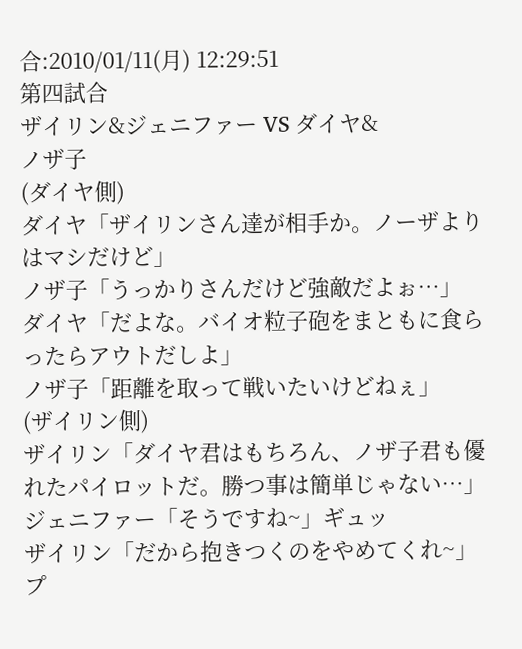合:2010/01/11(月) 12:29:51
第四試合
ザイリン&ジェニファー VS ダイヤ&
ノザ子
(ダイヤ側)
ダイヤ「ザイリンさん達が相手か。ノーザよりはマシだけど」
ノザ子「うっかりさんだけど強敵だよぉ…」
ダイヤ「だよな。バイオ粒子砲をまともに食らったらアウトだしよ」
ノザ子「距離を取って戦いたいけどねぇ」
(ザイリン側)
ザイリン「ダイヤ君はもちろん、ノザ子君も優れたパイロットだ。勝つ事は簡単じゃない…」
ジェニファー「そうですね~」ギュッ
ザイリン「だから抱きつくのをやめてくれ~」
プ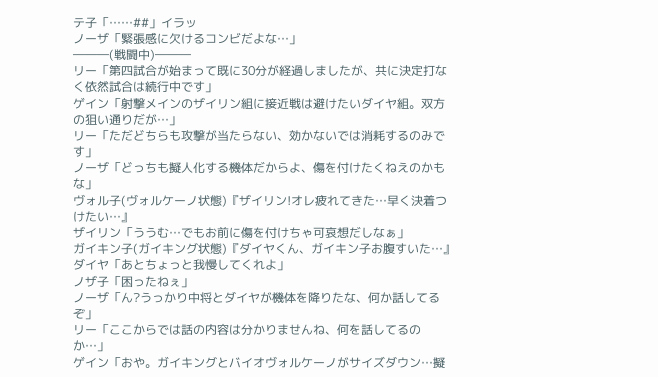テ子「……##」イラッ
ノーザ「緊張感に欠けるコンビだよな…」
―――(戦闘中)―――
リー「第四試合が始まって既に30分が経過しましたが、共に決定打なく依然試合は続行中です」
ゲイン「射撃メインのザイリン組に接近戦は避けたいダイヤ組。双方の狙い通りだが…」
リー「ただどちらも攻撃が当たらない、効かないでは消耗するのみです」
ノーザ「どっちも擬人化する機体だからよ、傷を付けたくねえのかもな」
ヴォル子(ヴォルケーノ状態)『ザイリン!オレ疲れてきた…早く決着つけたい…』
ザイリン「ううむ…でもお前に傷を付けちゃ可哀想だしなぁ」
ガイキン子(ガイキング状態)『ダイヤくん、ガイキン子お腹すいた…』
ダイヤ「あとちょっと我慢してくれよ」
ノザ子「困ったねぇ」
ノーザ「ん?うっかり中将とダイヤが機体を降りたな、何か話してるぞ」
リー「ここからでは話の内容は分かりませんね、何を話してるのか…」
ゲイン「おや。ガイキングとバイオヴォルケーノがサイズダウン…擬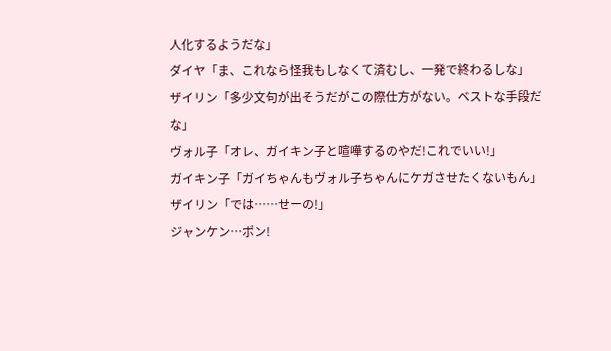人化するようだな」
ダイヤ「ま、これなら怪我もしなくて済むし、一発で終わるしな」
ザイリン「多少文句が出そうだがこの際仕方がない。ベストな手段だな」
ヴォル子「オレ、ガイキン子と喧嘩するのやだ!これでいい!」
ガイキン子「ガイちゃんもヴォル子ちゃんにケガさせたくないもん」
ザイリン「では……せーの!」
ジャンケン…ポン!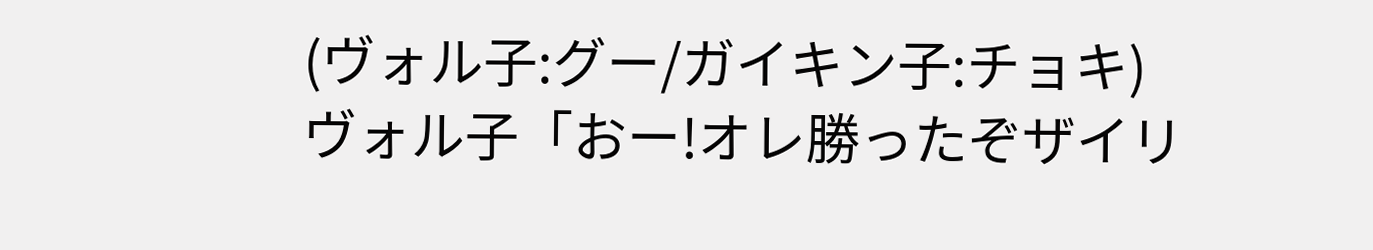(ヴォル子:グー/ガイキン子:チョキ)
ヴォル子「おー!オレ勝ったぞザイリ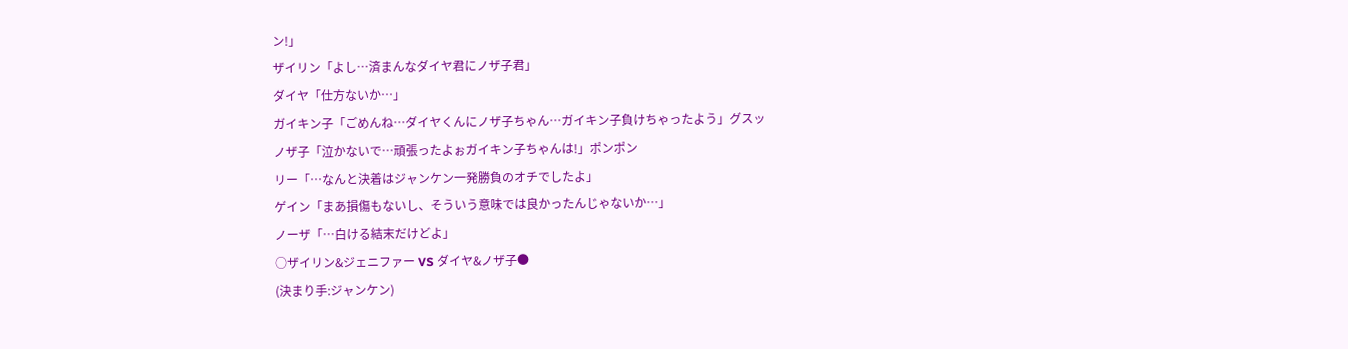ン!」
ザイリン「よし…済まんなダイヤ君にノザ子君」
ダイヤ「仕方ないか…」
ガイキン子「ごめんね…ダイヤくんにノザ子ちゃん…ガイキン子負けちゃったよう」グスッ
ノザ子「泣かないで…頑張ったよぉガイキン子ちゃんは!」ポンポン
リー「…なんと決着はジャンケン一発勝負のオチでしたよ」
ゲイン「まあ損傷もないし、そういう意味では良かったんじゃないか…」
ノーザ「…白ける結末だけどよ」
○ザイリン&ジェニファー VS ダイヤ&ノザ子●
(決まり手:ジャンケン)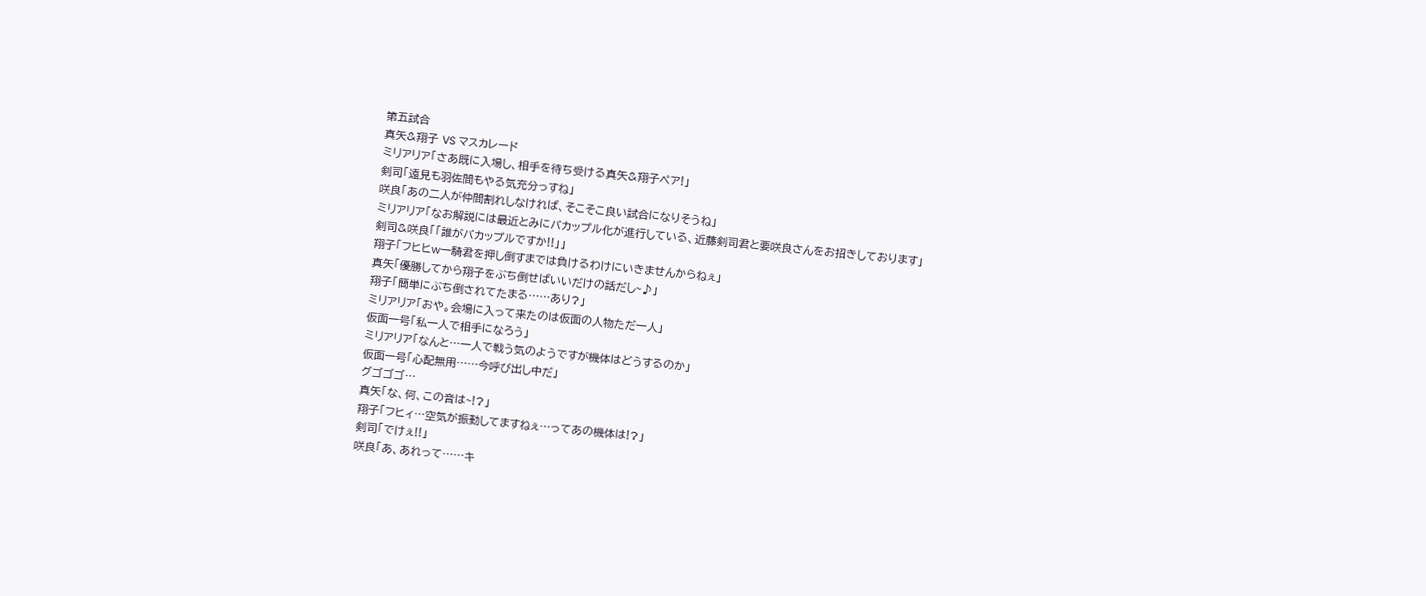第五試合
真矢&翔子 VS マスカレード
ミリアリア「さあ既に入場し、相手を待ち受ける真矢&翔子ペア!」
剣司「遠見も羽佐間もやる気充分っすね」
咲良「あの二人が仲間割れしなければ、そこそこ良い試合になりそうね」
ミリアリア「なお解説には最近とみにバカップル化が進行している、近藤剣司君と要咲良さんをお招きしております」
剣司&咲良「「誰がバカップルですか!!」」
翔子「フヒヒw一騎君を押し倒すまでは負けるわけにいきませんからねぇ」
真矢「優勝してから翔子をぶち倒せばいいだけの話だし~♪」
翔子「簡単にぶち倒されてたまる……あり?」
ミリアリア「おや。会場に入って来たのは仮面の人物ただ一人」
仮面一号「私一人で相手になろう」
ミリアリア「なんと…一人で戦う気のようですが機体はどうするのか」
仮面一号「心配無用……今呼び出し中だ」
グゴゴゴ…
真矢「な、何、この音は~!?」
翔子「フヒィ…空気が振動してますねぇ…ってあの機体は!?」
剣司「でけぇ!!」
咲良「あ、あれって……キ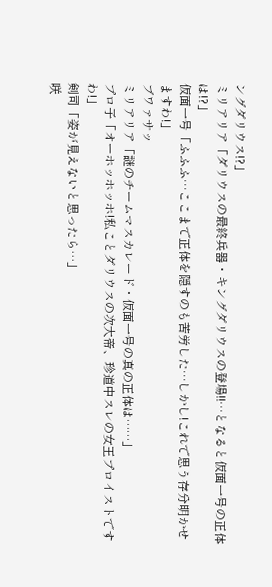ングダリウス!?」
ミリアリア「ダリウスの最終兵器・キングダリウスの登場!!…となると仮面一号の正体は!?」
仮面一号「ふふふ…ここまで正体を隠すのも苦労した…しかし!これで思う存分明かせますわ!」
ブワァサッ
ミリアリア「謎のチームマスカレード・仮面一号の真の正体は……」
プロ子「オーホッホッホ!私ことダリウスの次大帝、珍道中スレの女王プロイストですわ!」
剣司「姿が見えないと思ったら…」
咲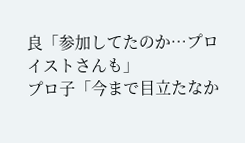良「参加してたのか…プロイストさんも」
プロ子「今まで目立たなか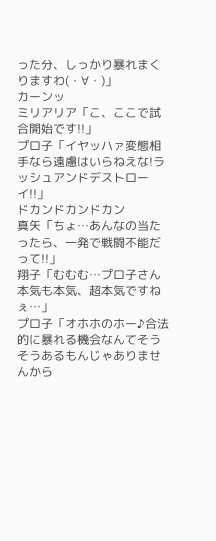った分、しっかり暴れまくりますわ(・∀・)」
カーンッ
ミリアリア「こ、ここで試合開始です!!」
プロ子「イヤッハァ変態相手なら遠慮はいらねえな!ラッシュアンドデストローイ!!」
ドカンドカンドカン
真矢「ちょ…あんなの当たったら、一発で戦闘不能だって!!」
翔子「むむむ…プロ子さん本気も本気、超本気ですねぇ…」
プロ子「オホホのホー♪合法的に暴れる機会なんてそうそうあるもんじゃありませんから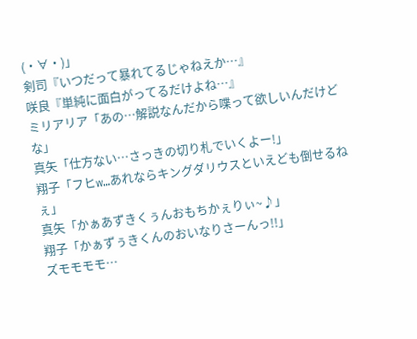(・∀・)」
剣司『いつだって暴れてるじゃねえか…』
咲良『単純に面白がってるだけよね…』
ミリアリア「あの…解説なんだから喋って欲しいんだけどな」
真矢「仕方ない…さっきの切り札でいくよー!」
翔子「フヒw…あれならキングダリウスといえども倒せるねぇ」
真矢「かぁあずきくぅんおもちかぇりぃ~♪」
翔子「かぁずぅきくんのおいなりさーんっ!!」
ズモモモモ…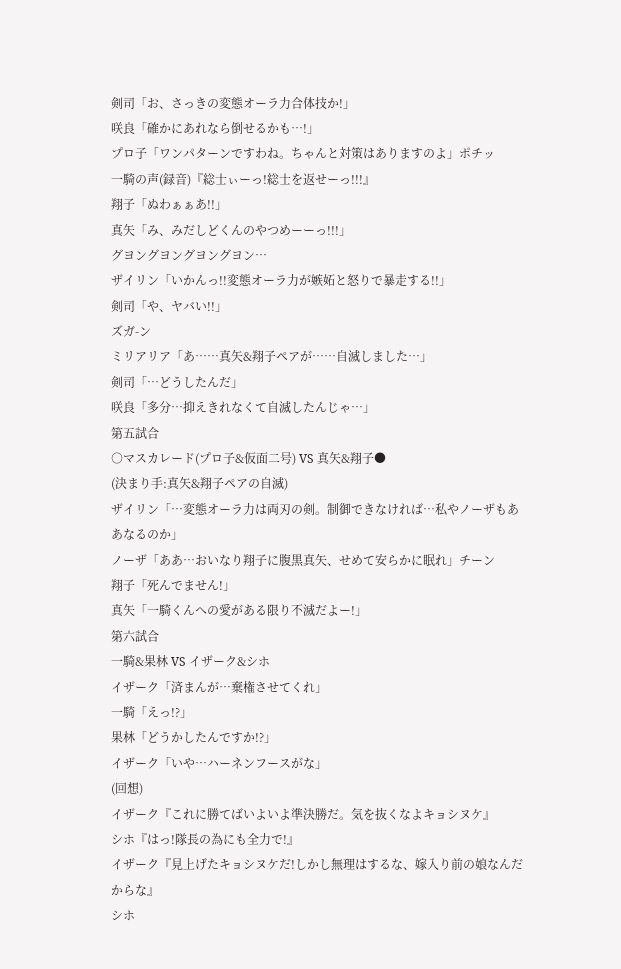剣司「お、さっきの変態オーラ力合体技か!」
咲良「確かにあれなら倒せるかも…!」
プロ子「ワンパターンですわね。ちゃんと対策はありますのよ」ポチッ
一騎の声(録音)『総士ぃーっ!総士を返せーっ!!!』
翔子「ぬわぁぁあ!!」
真矢「み、みだしどくんのやつめーーっ!!!」
グヨングヨングヨングヨン…
ザイリン「いかんっ!!変態オーラ力が嫉妬と怒りで暴走する!!」
剣司「や、ヤバい!!」
ズガ-ン
ミリアリア「あ……真矢&翔子ペアが……自滅しました…」
剣司「…どうしたんだ」
咲良「多分…抑えきれなくて自滅したんじゃ…」
第五試合
○マスカレード(プロ子&仮面二号) VS 真矢&翔子●
(決まり手:真矢&翔子ペアの自滅)
ザイリン「…変態オーラ力は両刃の剣。制御できなければ…私やノーザもああなるのか」
ノーザ「ああ…おいなり翔子に腹黒真矢、せめて安らかに眠れ」チーン
翔子「死んでません!」
真矢「一騎くんへの愛がある限り不滅だよー!」
第六試合
一騎&果林 VS イザーク&シホ
イザーク「済まんが…棄権させてくれ」
一騎「えっ!?」
果林「どうかしたんですか!?」
イザーク「いや…ハーネンフースがな」
(回想)
イザーク『これに勝てばいよいよ準決勝だ。気を抜くなよキョシヌケ』
シホ『はっ!隊長の為にも全力で!』
イザーク『見上げたキョシヌケだ!しかし無理はするな、嫁入り前の娘なんだからな』
シホ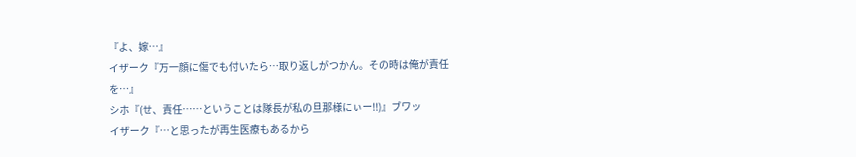『よ、嫁…』
イザーク『万一顔に傷でも付いたら…取り返しがつかん。その時は俺が責任を…』
シホ『(せ、責任……ということは隊長が私の旦那様にぃー!!)』ブワッ
イザーク『…と思ったが再生医療もあるから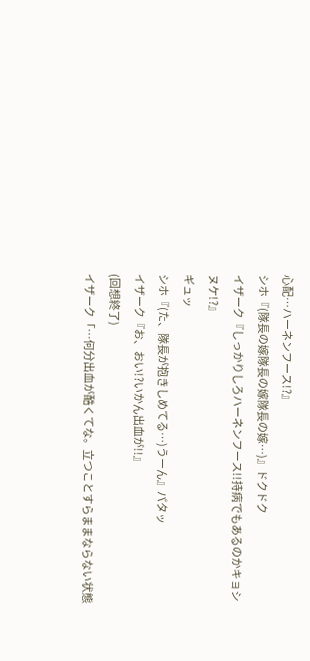心配…ハーネンフース!?』
シホ『(隊長の嫁隊長の嫁隊長の嫁…)』ドクドク
イザーク『しっかりしろハーネンフース!!持病でもあるのかキョシヌケ!?』
ギュッ
シホ『(た、隊長が抱きしめてる…)うーん』パタッ
イザーク『お、おい!?いかん出血が!!』
(回想終了)
イザーク「…何分出血が酷くてな。立つことすらままならない状態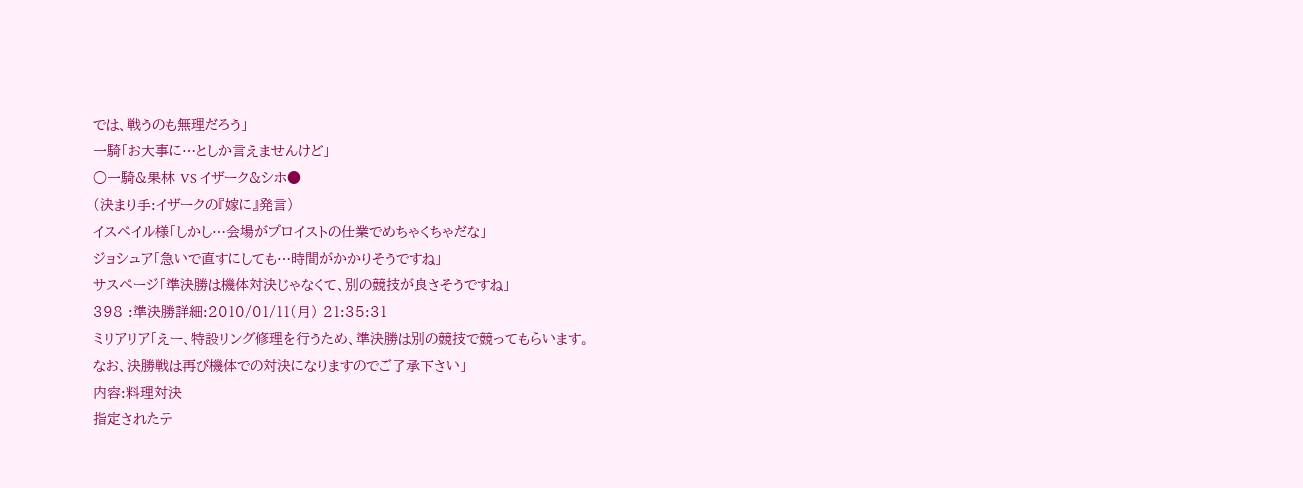では、戦うのも無理だろう」
一騎「お大事に…としか言えませんけど」
○一騎&果林 VS イザーク&シホ●
(決まり手:イザークの『嫁に』発言)
イスペイル様「しかし…会場がプロイストの仕業でめちゃくちゃだな」
ジョシュア「急いで直すにしても…時間がかかりそうですね」
サスページ「準決勝は機体対決じゃなくて、別の競技が良さそうですね」
398 :準決勝詳細:2010/01/11(月) 21:35:31
ミリアリア「えー、特設リング修理を行うため、準決勝は別の競技で競ってもらいます。
なお、決勝戦は再び機体での対決になりますのでご了承下さい」
内容:料理対決
指定されたテ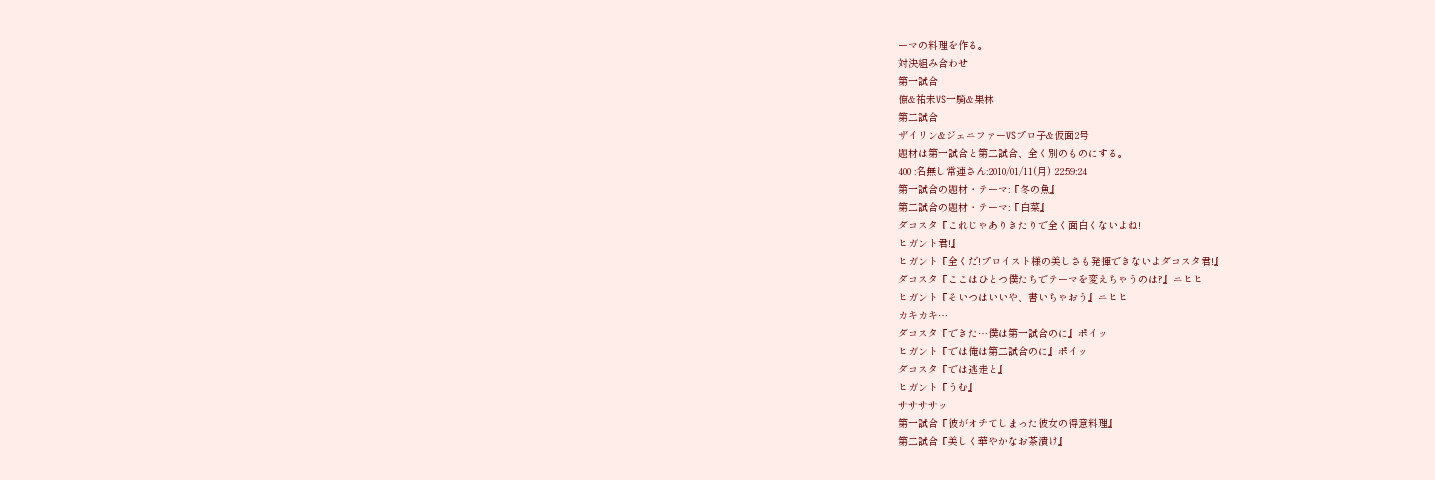ーマの料理を作る。
対決組み合わせ
第一試合
僚&祐未VS一騎&果林
第二試合
ザイリン&ジェニファーVSプロ子&仮面2号
題材は第一試合と第二試合、全く別のものにする。
400 :名無し常連さん:2010/01/11(月) 22:59:24
第一試合の題材・テーマ:『冬の魚』
第二試合の題材・テーマ:『白菜』
ダコスタ『これじゃありきたりで全く面白くないよね!
ヒガント君!』
ヒガント『全くだ!プロイスト様の美しさも発揮できないよダコスタ君!』
ダコスタ『ここはひとつ僕たちでテーマを変えちゃうのは?』ニヒヒ
ヒガント『そいつはいいや、書いちゃおう』ニヒヒ
カキカキ…
ダコスタ『できた…僕は第一試合のに』ポイッ
ヒガント『では俺は第二試合のに』ポイッ
ダコスタ『では逃走と』
ヒガント『うむ』
ササササッ
第一試合『彼がオチてしまった彼女の得意料理』
第二試合『美しく華やかなお茶漬け』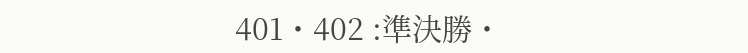401・402 :準決勝・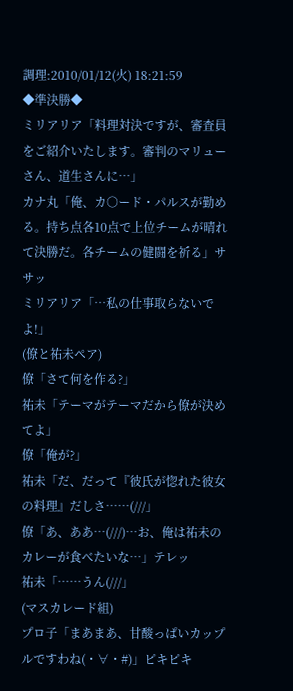調理:2010/01/12(火) 18:21:59
◆準決勝◆
ミリアリア「料理対決ですが、審査員をご紹介いたします。審判のマリューさん、道生さんに…」
カナ丸「俺、カ○ード・パルスが勤める。持ち点各10点で上位チームが晴れて決勝だ。各チームの健闘を祈る」ササッ
ミリアリア「…私の仕事取らないでよ!」
(僚と祐未ペア)
僚「さて何を作る?」
祐未「テーマがテーマだから僚が決めてよ」
僚「俺が?」
祐未「だ、だって『彼氏が惚れた彼女の料理』だしさ……(///」
僚「あ、ああ…(///)…お、俺は祐未のカレーが食べたいな…」テレッ
祐未「……うん(///」
(マスカレード組)
プロ子「まあまあ、甘酸っぱいカップルですわね(・∀・#)」ピキピキ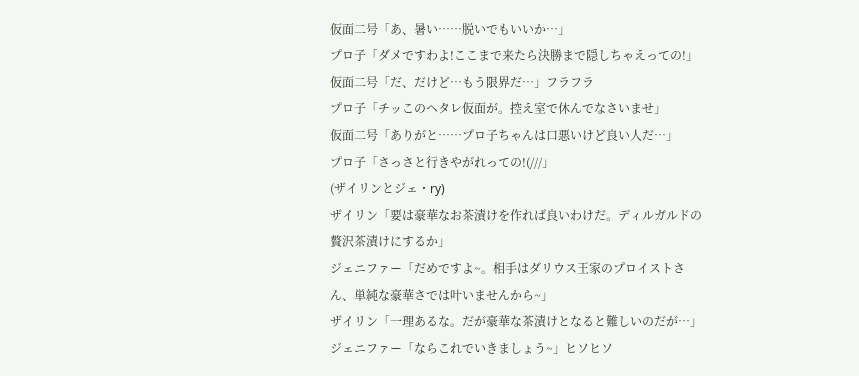仮面二号「あ、暑い……脱いでもいいか…」
プロ子「ダメですわよ!ここまで来たら決勝まで隠しちゃえっての!」
仮面二号「だ、だけど…もう限界だ…」フラフラ
プロ子「チッこのヘタレ仮面が。控え室で休んでなさいませ」
仮面二号「ありがと……プロ子ちゃんは口悪いけど良い人だ…」
プロ子「さっさと行きやがれっての!(///」
(ザイリンとジェ・ry)
ザイリン「要は豪華なお茶漬けを作れば良いわけだ。ディルガルドの贅沢茶漬けにするか」
ジェニファー「だめですよ~。相手はダリウス王家のプロイストさん、単純な豪華さでは叶いませんから~」
ザイリン「一理あるな。だが豪華な茶漬けとなると難しいのだが…」
ジェニファー「ならこれでいきましょう~」ヒソヒソ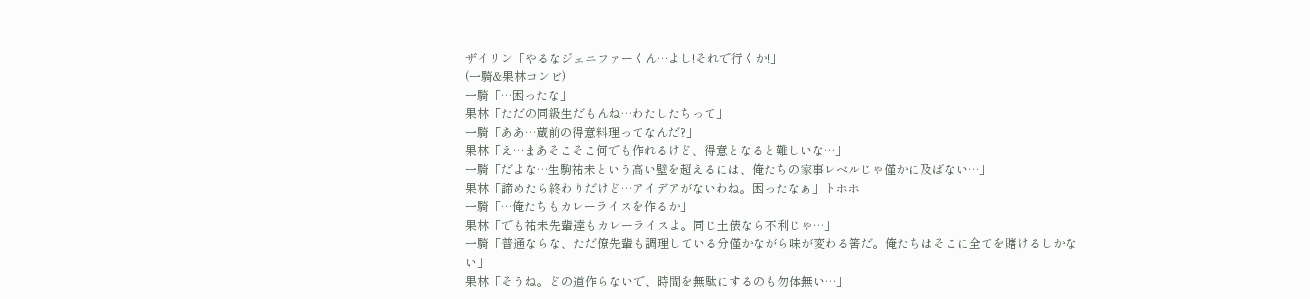ザイリン「やるなジェニファーくん…よし!それで行くか!」
(一騎&果林コンビ)
一騎「…困ったな」
果林「ただの同級生だもんね…わたしたちって」
一騎「ああ…蔵前の得意料理ってなんだ?」
果林「え…まあそこそこ何でも作れるけど、得意となると難しいな…」
一騎「だよな…生駒祐未という高い壁を超えるには、俺たちの家事レベルじゃ僅かに及ばない…」
果林「諦めたら終わりだけど…アイデアがないわね。困ったなぁ」トホホ
一騎「…俺たちもカレーライスを作るか」
果林「でも祐未先輩達もカレーライスよ。同じ土俵なら不利じゃ…」
一騎「普通ならな、ただ僚先輩も調理している分僅かながら味が変わる筈だ。俺たちはそこに全てを賭けるしかない」
果林「そうね。どの道作らないで、時間を無駄にするのも勿体無い…」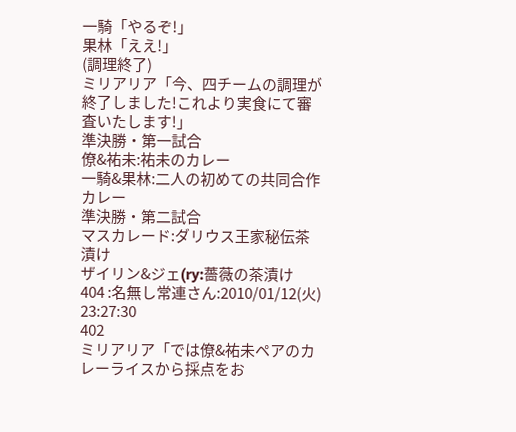一騎「やるぞ!」
果林「ええ!」
(調理終了)
ミリアリア「今、四チームの調理が終了しました!これより実食にて審査いたします!」
準決勝・第一試合
僚&祐未:祐未のカレー
一騎&果林:二人の初めての共同合作カレー
準決勝・第二試合
マスカレード:ダリウス王家秘伝茶漬け
ザイリン&ジェ(ry:薔薇の茶漬け
404 :名無し常連さん:2010/01/12(火) 23:27:30
402
ミリアリア「では僚&祐未ペアのカレーライスから採点をお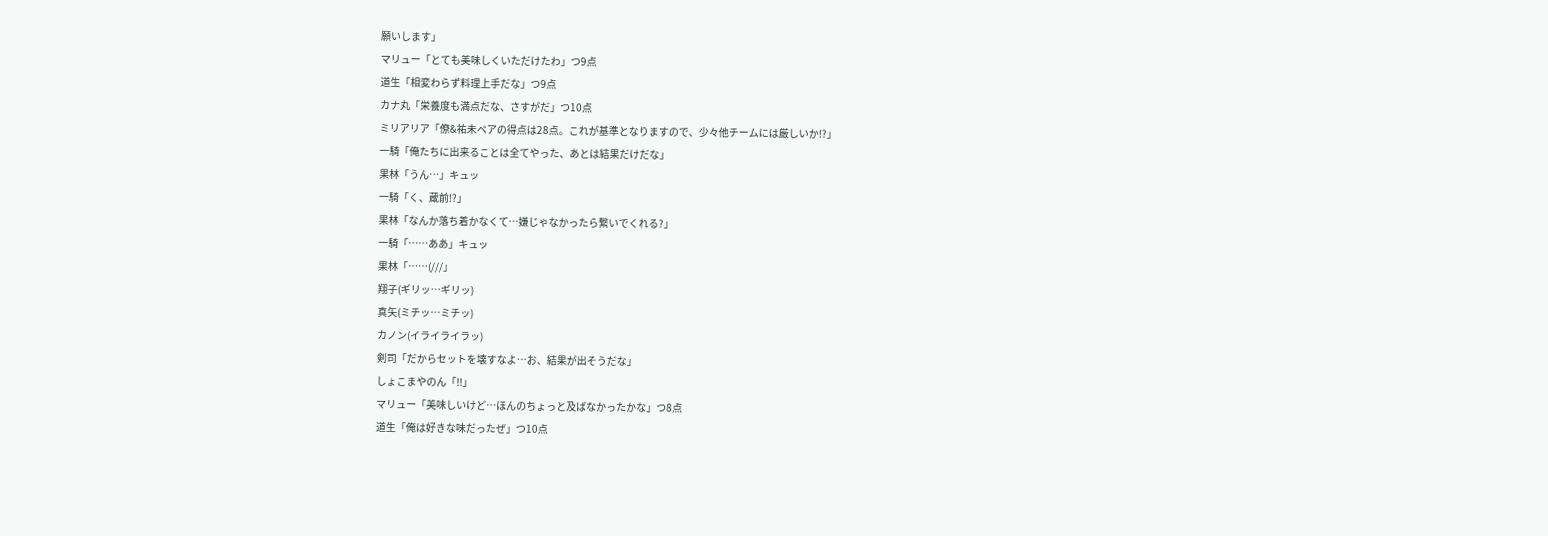願いします」
マリュー「とても美味しくいただけたわ」つ9点
道生「相変わらず料理上手だな」つ9点
カナ丸「栄養度も満点だな、さすがだ」つ10点
ミリアリア「僚&祐未ペアの得点は28点。これが基準となりますので、少々他チームには厳しいか!?」
一騎「俺たちに出来ることは全てやった、あとは結果だけだな」
果林「うん…」キュッ
一騎「く、蔵前!?」
果林「なんか落ち着かなくて…嫌じゃなかったら繋いでくれる?」
一騎「……ああ」キュッ
果林「……(///」
翔子(ギリッ…ギリッ)
真矢(ミチッ…ミチッ)
カノン(イライライラッ)
剣司「だからセットを壊すなよ…お、結果が出そうだな」
しょこまやのん「!!」
マリュー「美味しいけど…ほんのちょっと及ばなかったかな」つ8点
道生「俺は好きな味だったぜ」つ10点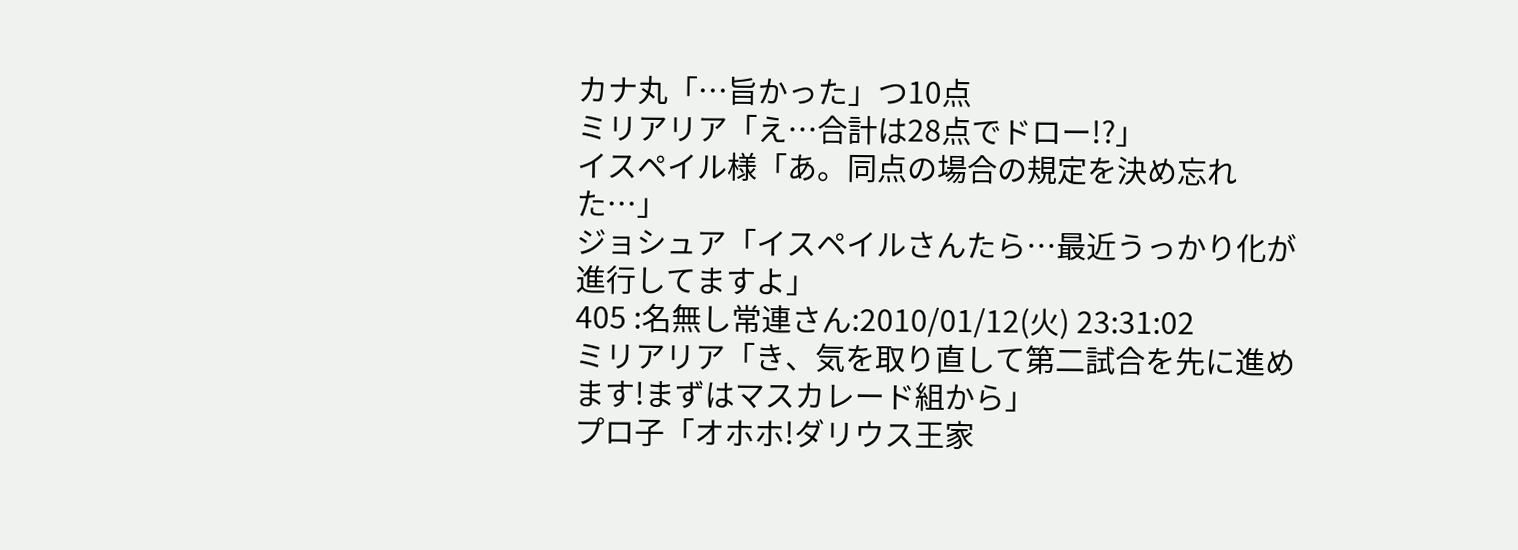カナ丸「…旨かった」つ10点
ミリアリア「え…合計は28点でドロー!?」
イスペイル様「あ。同点の場合の規定を決め忘れた…」
ジョシュア「イスペイルさんたら…最近うっかり化が進行してますよ」
405 :名無し常連さん:2010/01/12(火) 23:31:02
ミリアリア「き、気を取り直して第二試合を先に進めます!まずはマスカレード組から」
プロ子「オホホ!ダリウス王家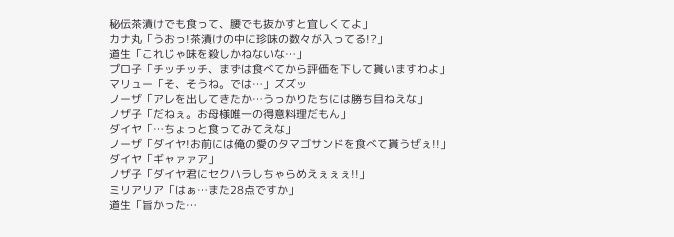秘伝茶漬けでも食って、腰でも抜かすと宜しくてよ」
カナ丸「うおっ!茶漬けの中に珍味の数々が入ってる!?」
道生「これじゃ味を殺しかねないな…」
プロ子「チッチッチ、まずは食べてから評価を下して貰いますわよ」
マリュー「そ、そうね。では…」ズズッ
ノーザ「アレを出してきたか…うっかりたちには勝ち目ねえな」
ノザ子「だねぇ。お母様唯一の得意料理だもん」
ダイヤ「…ちょっと食ってみてえな」
ノーザ「ダイヤ!お前には俺の愛のタマゴサンドを食べて貰うぜぇ!!」
ダイヤ「ギャァァア」
ノザ子「ダイヤ君にセクハラしちゃらめえぇぇぇ!!」
ミリアリア「はぁ…また28点ですか」
道生「旨かった…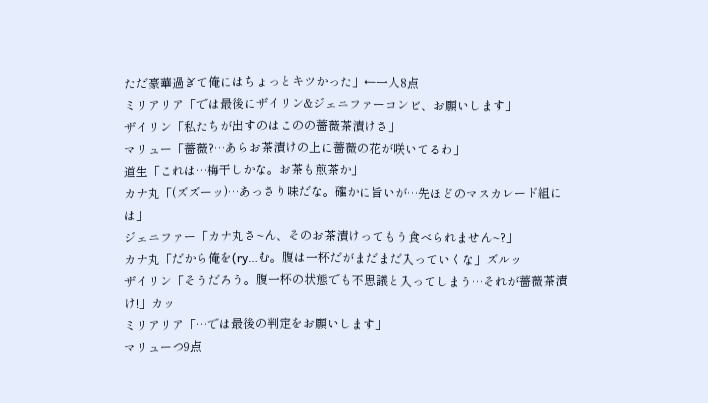ただ豪華過ぎて俺にはちょっとキツかった」←一人8点
ミリアリア「では最後にザイリン&ジェニファーコンビ、お願いします」
ザイリン「私たちが出すのはこのの薔薇茶漬けさ」
マリュー「薔薇?…あらお茶漬けの上に薔薇の花が咲いてるわ」
道生「これは…梅干しかな。お茶も煎茶か」
カナ丸「(ズズーッ)…あっさり味だな。確かに旨いが…先ほどのマスカレード組には」
ジェニファー「カナ丸さ~ん、そのお茶漬けってもう食べられません~?」
カナ丸「だから俺を(ry…む。腹は一杯だがまだまだ入っていくな」ズルッ
ザイリン「そうだろう。腹一杯の状態でも不思議と入ってしまう…それが薔薇茶漬け!」カッ
ミリアリア「…では最後の判定をお願いします」
マリューつ9点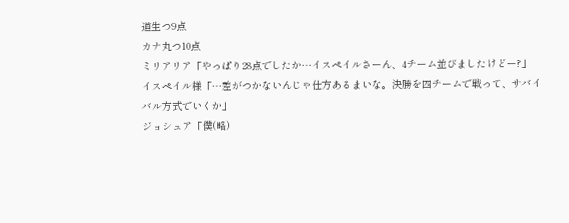道生つ9点
カナ丸つ10点
ミリアリア「やっぱり28点でしたか…イスペイルさーん、4チーム並びましたけどー?」
イスペイル様「…差がつかないんじゃ仕方あるまいな。決勝を四チームで戦って、サバイバル方式でいくか」
ジョシュア「僕(略)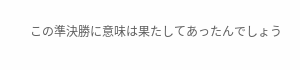この準決勝に意味は果たしてあったんでしょう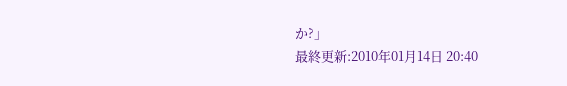か?」
最終更新:2010年01月14日 20:40